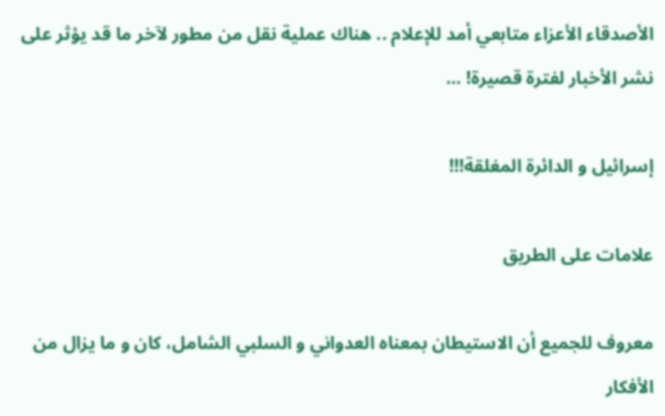الأصدقاء الأعزاء متابعي أمد للإعلام .. هناك عملية نقل من مطور لآخر ما قد يؤثر على نشر الأخبار لفترة قصيرة! ...

إسرائيل و الدائرة المغلقة!!!

علامات على الطريق

معروف للجميع أن الاستيطان بمعناه العدواني و السلبي الشامل، كان و ما يزال من الأفكار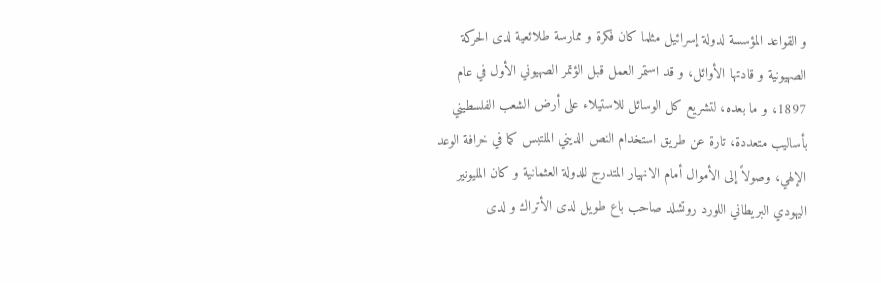و القواعد المؤسسة لدولة إسرائيل مثلما كان فكرة و ممارسة طلائعية لدى الحركة الصهيونية و قادتها الأوائل، و قد استمر العمل قبل الؤتمر الصهيوني الأول في عام 1897، و ما بعده، لتشريع كل الوسائل للاستيلاء على أرض الشعب الفلسطيني بأساليب متعددة، تارة عن طريق استخدام النص الديني الملتبس كما في خرافة الوعد الإلهي، وصولاً إلى الأموال أمام الانهيار المتدرج للدولة العثمانية و كان المليونير اليهودي البريطاني اللورد روتشلد صاحب باع طويل لدى الأتراك و لدى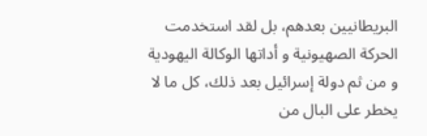البريطانيين بعدهم، بل لقد استخدمت الحركة الصهيونية و أداتها الوكالة اليهودية و من ثم دولة إسرائيل بعد ذلك، كل ما لا يخطر على البال من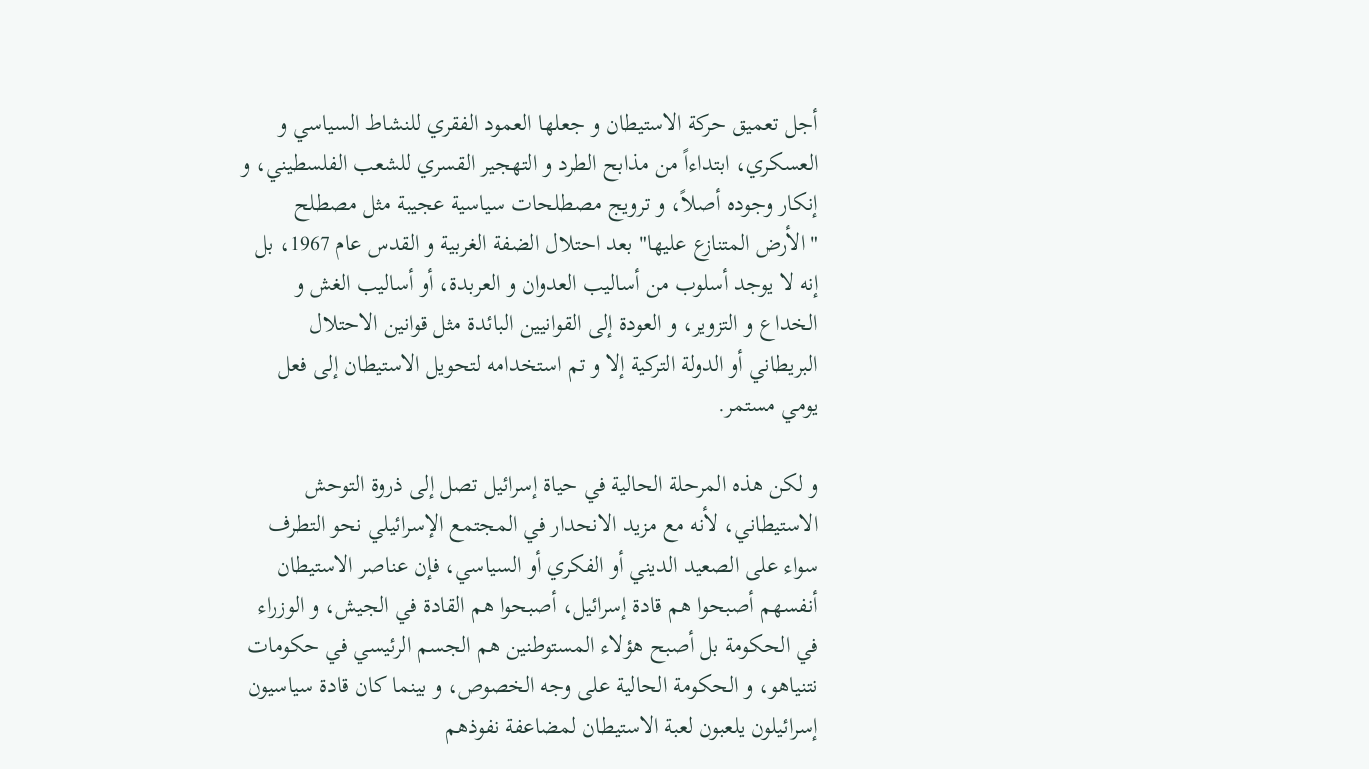أجل تعميق حركة الاستيطان و جعلها العمود الفقري للنشاط السياسي و العسكري، ابتداءاً من مذابح الطرد و التهجير القسري للشعب الفلسطيني، و إنكار وجوده أصلاً، و ترويج مصطلحات سياسية عجيبة مثل مصطلح "الأرض المتنازع عليها" بعد احتلال الضفة الغربية و القدس عام 1967، بل إنه لا يوجد أسلوب من أساليب العدوان و العربدة، أو أساليب الغش و الخداع و التزوير، و العودة إلى القوانيين البائدة مثل قوانين الاحتلال البريطاني أو الدولة التركية إلا و تم استخدامه لتحويل الاستيطان إلى فعل يومي مستمر.

و لكن هذه المرحلة الحالية في حياة إسرائيل تصل إلى ذروة التوحش الاستيطاني، لأنه مع مزيد الانحدار في المجتمع الإسرائيلي نحو التطرف سواء على الصعيد الديني أو الفكري أو السياسي، فإن عناصر الاستيطان أنفسهم أصبحوا هم قادة إسرائيل، أصبحوا هم القادة في الجيش، و الوزراء في الحكومة بل أصبح هؤلاء المستوطنين هم الجسم الرئيسي في حكومات نتنياهو، و الحكومة الحالية على وجه الخصوص، و بينما كان قادة سياسيون إسرائيلون يلعبون لعبة الاستيطان لمضاعفة نفوذهم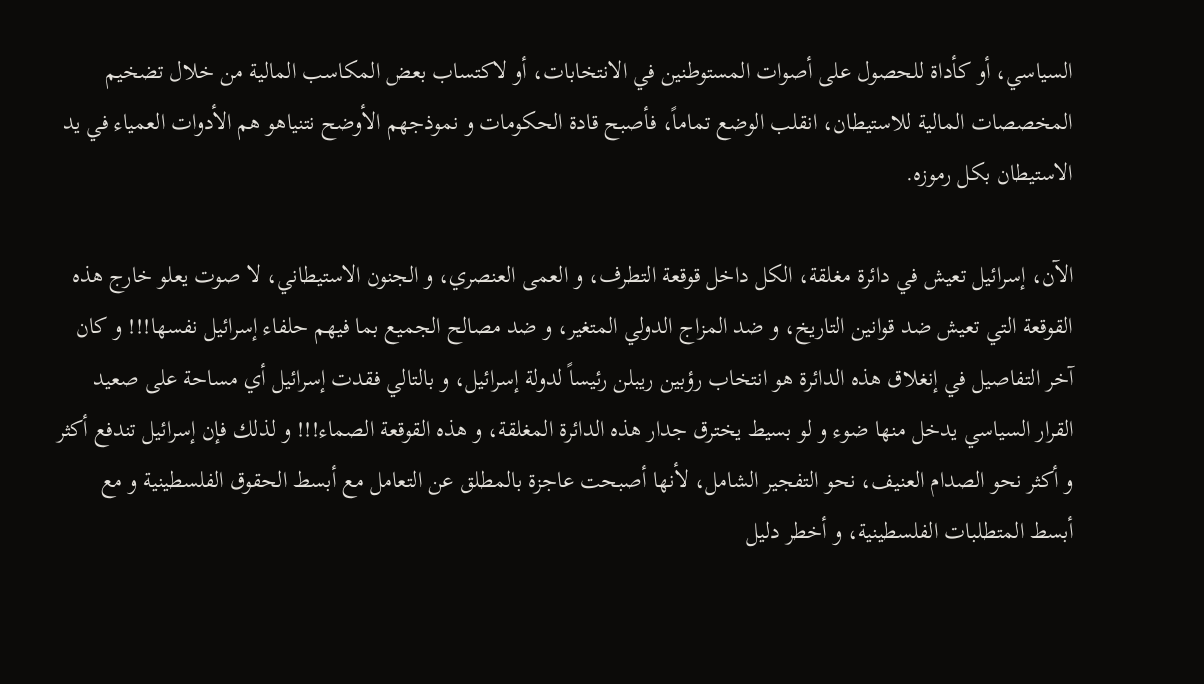السياسي، أو كأداة للحصول على أصوات المستوطنين في الانتخابات، أو لاكتساب بعض المكاسب المالية من خلال تضخيم المخصصات المالية للاستيطان، انقلب الوضع تماماً، فأصبح قادة الحكومات و نموذجهم الأوضح نتنياهو هم الأدوات العمياء في يد الاستيطان بكل رموزه.

الآن، إسرائيل تعيش في دائرة مغلقة، الكل داخل قوقعة التطرف، و العمى العنصري، و الجنون الاستيطاني، لا صوت يعلو خارج هذه القوقعة التي تعيش ضد قوانين التاريخ، و ضد المزاج الدولي المتغير، و ضد مصالح الجميع بما فيهم حلفاء إسرائيل نفسها!!! و كان آخر التفاصيل في إنغلاق هذه الدائرة هو انتخاب رؤبين ريبلن رئيساً لدولة إسرائيل، و بالتالي فقدت إسرائيل أي مساحة على صعيد القرار السياسي يدخل منها ضوء و لو بسيط يخترق جدار هذه الدائرة المغلقة، و هذه القوقعة الصماء!!! و لذلك فإن إسرائيل تندفع أكثر و أكثر نحو الصدام العنيف، نحو التفجير الشامل، لأنها أصبحت عاجزة بالمطلق عن التعامل مع أبسط الحقوق الفلسطينية و مع أبسط المتطلبات الفلسطينية، و أخطر دليل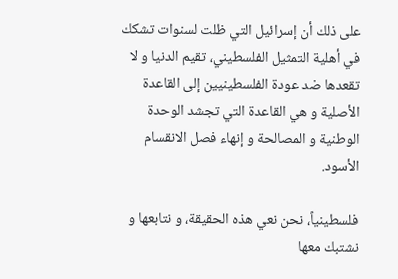على ذلك أن إسرائيل التي ظلت لسنوات تشكك في أهلية التمثيل الفلسطيني، تقيم الدنيا و لا تقعدها ضد عودة الفلسطينيين إلى القاعدة الأصلية و هي القاعدة التي تجشد الوحدة الوطنية و المصالحة و إنهاء فصل الانقسام الأسود.

فلسطينياً، نحن نعي هذه الحقيقة، و نتابعها و نشتبك معها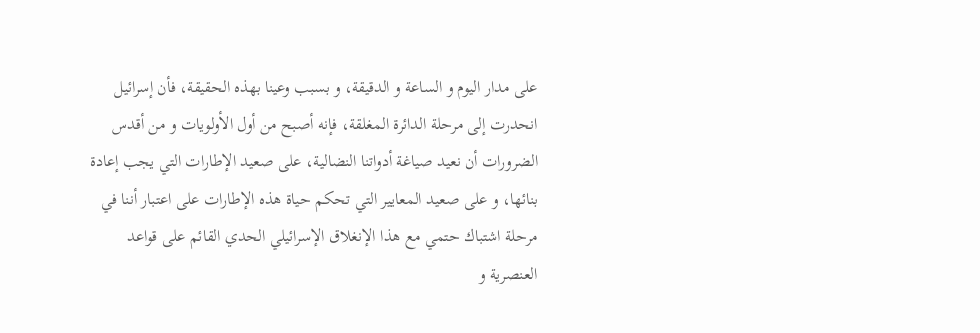على مدار اليوم و الساعة و الدقيقة، و بسبب وعينا بهذه الحقيقة، فأن إسرائيل انحدرت إلى مرحلة الدائرة المغلقة، فإنه أصبح من أول الأولويات و من أقدس الضرورات أن نعيد صياغة أدواتنا النضالية، على صعيد الإطارات التي يجب إعادة بنائها، و على صعيد المعايير التي تحكم حياة هذه الإطارات على اعتبار أننا في مرحلة اشتباك حتمي مع هذا الإنغلاق الإسرائيلي الحدي القائم على قواعد العنصرية و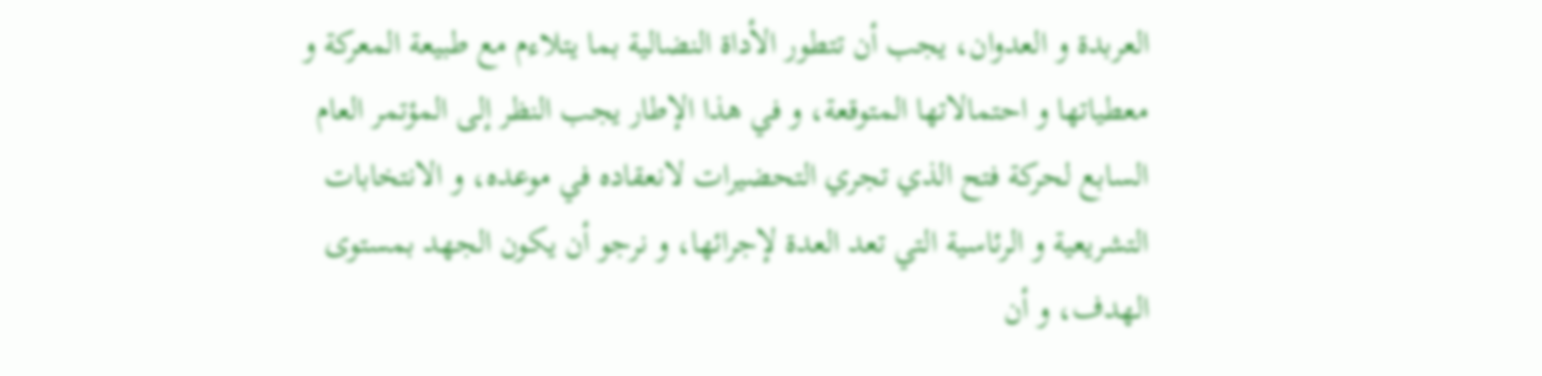العربدة و العدوان، يجب أن تتطور الأداة النضالية بما يتلاءم مع طبيعة المعركة و معطياتها و احتمالاتها المتوقعة، و في هذا الإطار يجب النظر إلى المؤتمر العام السابع لحركة فتح الذي تجري التحضيرات لانعقاده في موعده، و الانتخابات التشريعية و الرئاسية التي تعد العدة لإجرائها، و نرجو أن يكون الجهد بمستوى الهدف، و أن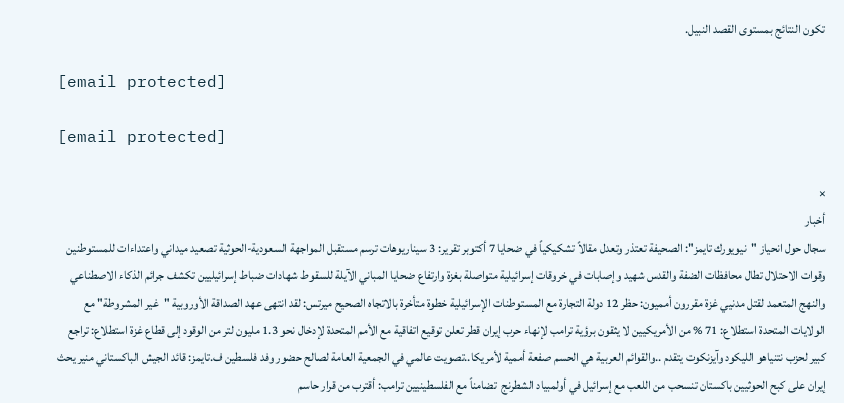تكون النتائج بمستوى القصد النبيل.

[email protected]

[email protected]

×
أخبار
سجال حول انحياز "نيويورك تايمز": الصحيفة تعتذر وتعدل مقالاً تشكيكياً في ضحايا 7 أكتوبر تقرير: 3 سيناريوهات ترسم مستقبل المواجهة السعودية-الحوثية تصعيد ميداني واعتداءات للمستوطنين وقوات الاحتلال تطال محافظات الضفة والقدس شهيد وإصابات في خروقات إسرائيلية متواصلة بغزة وارتفاع ضحايا المباني الآيلة للسقوط شهادات ضباط إسرائيليين تكشف جرائم الذكاء الاصطناعي والنهج المتعمد لقتل مدنيي غزة مقررون أمميون: حظر 12 دولة التجارة مع المستوطنات الإسرائيلية خطوة متأخرة بالاتجاه الصحيح ميرتس: لقد انتهى عهد الصداقة الأوروبية "غير المشروطة" مع الولايات المتحدة استطلاع: 71 % من الأمريكيين لا يثقون برؤية ترامب لإنهاء حرب إيران قطر تعلن توقيع اتفاقية مع الأمم المتحدة لإدخال نحو 1.3 مليون لتر من الوقود إلى قطاع غزة استطلاع: تراجع كبير لحزب نتنياهو الليكود وآيزنكوت يتقدم ..والقوائم العربية هي الحسم صفعة أممية لأمريكا..تصويت عالمي في الجمعية العامة لصالح حضور وفد فلسطين ف.تايمز: قائد الجيش الباكستاني منير يحث إيران على كبح الحوثيين باكستان تنسحب من اللعب مع إسرائيل في أولمبياد الشطرنج  تضامناً مع الفلسطينيين ترامب: أقترب من قرار حاسم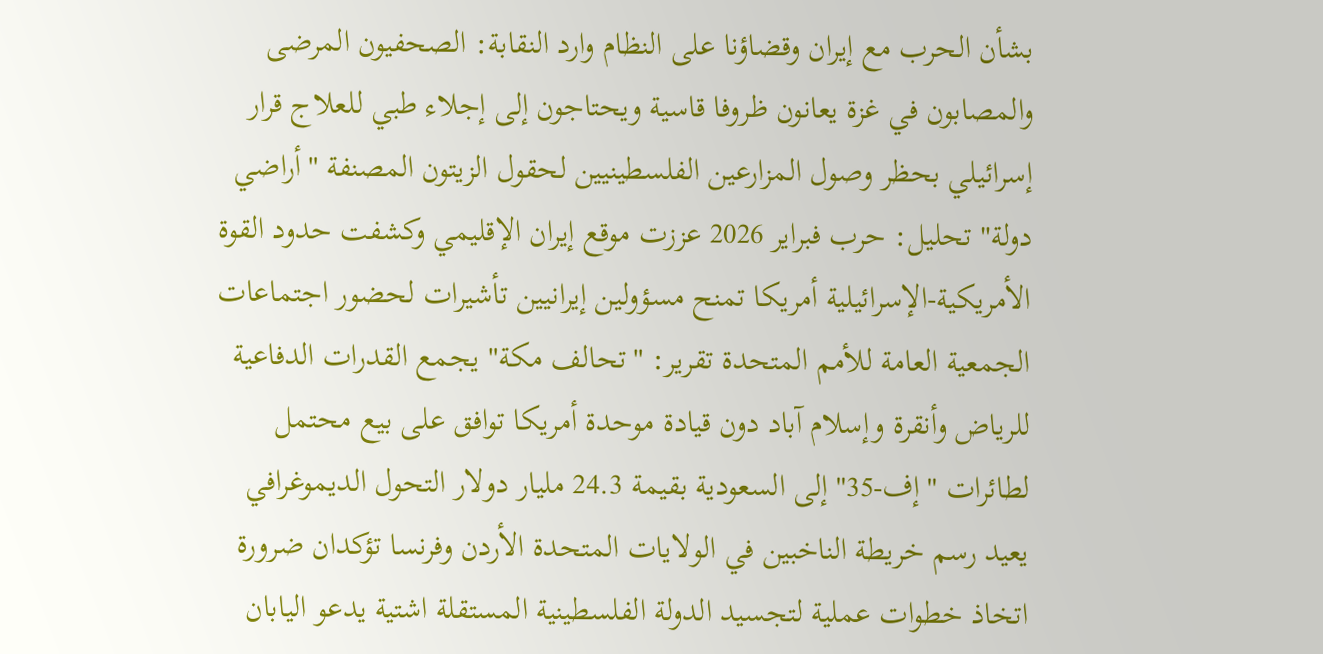بشأن الحرب مع إيران وقضاؤنا على النظام وارد النقابة: الصحفيون المرضى والمصابون في غزة يعانون ظروفا قاسية ويحتاجون إلى إجلاء طبي للعلاج قرار إسرائيلي بحظر وصول المزارعين الفلسطينيين لحقول الزيتون المصنفة "أراضي دولة" تحليل: حرب فبراير 2026 عززت موقع إيران الإقليمي وكشفت حدود القوة الأمريكية-الإسرائيلية أمريكا تمنح مسؤولين إيرانيين تأشيرات لحضور اجتماعات الجمعية العامة للأمم المتحدة تقرير: "تحالف مكة" يجمع القدرات الدفاعية للرياض وأنقرة وإسلام آباد دون قيادة موحدة أمريكا توافق على بيع محتمل لطائرات "إف-35" إلى السعودية بقيمة 24.3 مليار دولار التحول الديموغرافي يعيد رسم خريطة الناخبين في الولايات المتحدة الأردن وفرنسا تؤكدان ضرورة اتخاذ خطوات عملية لتجسيد الدولة الفلسطينية المستقلة اشتية يدعو اليابان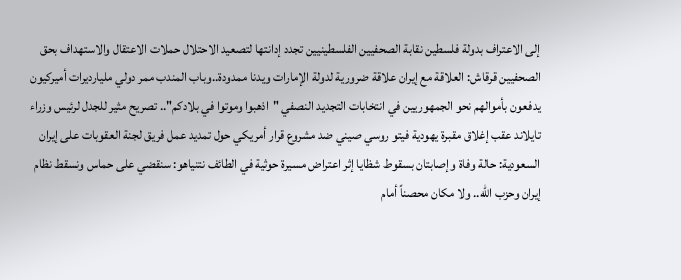إلى الاعتراف بدولة فلسطين نقابة الصحفيين الفلسطينيين تجدد إدانتها لتصعيد الاحتلال حملات الاعتقال والاستهداف بحق الصحفيين قرقاش: العلاقة مع إيران علاقة ضرورية لدولة الإمارات ويدنا ممدودة..وباب المندب ممر دولي مليارديرات أميركيون يدفعون بأموالهم نحو الجمهوريين في انتخابات التجديد النصفي "اذهبوا وموتوا في بلادكم".. تصريح مثير للجدل لرئيس وزراء تايلاند عقب إغلاق مقبرة يهودية فيتو روسي صيني ضد مشروع قرار أمريكي حول تمديد عمل فريق لجنة العقوبات على إيران السعودية: حالة وفاة وإصابتان بسقوط شظايا إثر اعتراض مسيرة حوثية في الطائف نتنياهو: سنقضي على حماس ونسقط نظام إيران وحزب الله.. ولا مكان محصناً أمام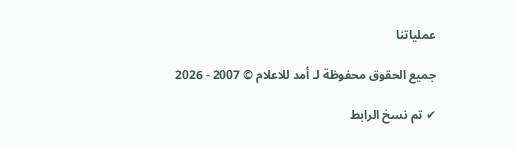عملياتنا

جميع الحقوق محفوظة لـ أمد للاعلام © 2007 - 2026

✔ تم نسخ الرابط